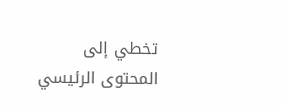تخطي إلى المحتوى الرئيسي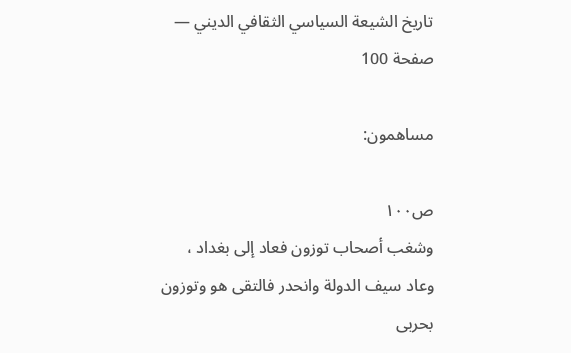تاريخ الشيعة السياسي الثقافي الديني — صفحة 100

مساهمون:

ص١٠٠
وشغب أصحاب توزون فعاد إلى بغداد ، وعاد سيف الدولة وانحدر فالتقى هو وتوزون بحربى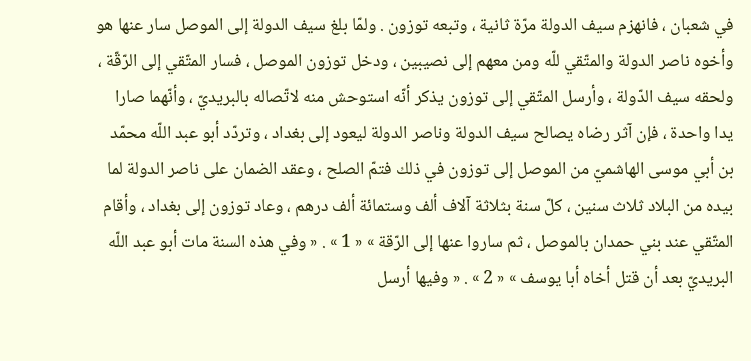في شعبان ، فانهزم سيف الدولة مرّة ثانية ، وتبعه توزون . ولمّا بلغ سيف الدولة إلى الموصل سار عنها هو وأخوه ناصر الدولة والمتّقي للّه ومن معهم إلى نصيبين ، ودخل توزون الموصل ، فسار المتّقي إلى الرّقّة ، ولحقه سيف الدّولة ، وأرسل المتّقي إلى توزون يذكر أنّه استوحش منه لاتّصاله بالبريديّ ، وأنّهما صارا يدا واحدة ، فإن آثر رضاه يصالح سيف الدولة وناصر الدولة ليعود إلى بغداد ، وتردّد أبو عبد اللّه محمّد بن أبي موسى الهاشميّ من الموصل إلى توزون في ذلك فتمّ الصلح ، وعقد الضمان على ناصر الدولة لما بيده من البلاد ثلاث سنين ، كلّ سنة بثلاثة آلاف ألف وستمائة ألف درهم ، وعاد توزون إلى بغداد ، وأقام المتّقي عند بني حمدان بالموصل ، ثم ساروا عنها إلى الرّقة » « 1 » . « وفي هذه السنة مات أبو عبد اللّه البريديّ بعد أن قتل أخاه أبا يوسف » « 2 » . « وفيها أرسل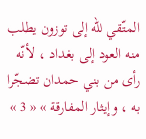المتّقي للّه إلى توزون يطلب منه العود إلى بغداد ، لأنّه رأى من بني حمدان تضجّرا به ، وإيثار المفارقة » « 3 »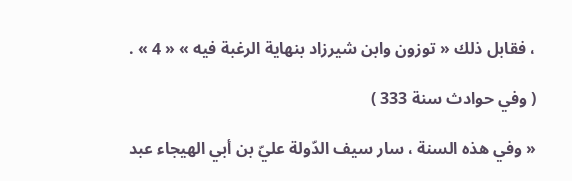، فقابل ذلك « توزون وابن شيرزاد بنهاية الرغبة فيه » « 4 » .

( وفي حوادث سنة 333 )

« وفي هذه السنة ، سار سيف الدّولة عليّ بن أبي الهيجاء عبد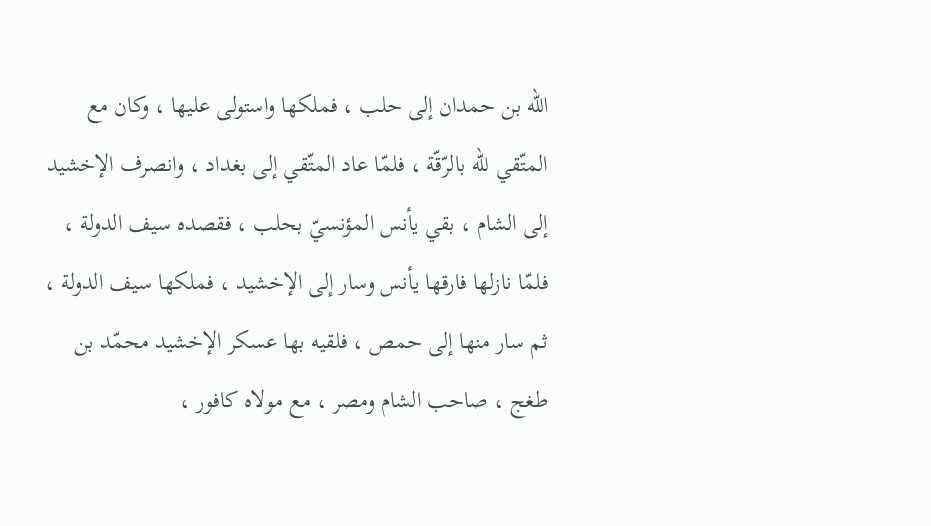اللّه بن حمدان إلى حلب ، فملكها واستولى عليها ، وكان مع المتّقي للّه بالرّقّة ، فلمّا عاد المتّقي إلى بغداد ، وانصرف الإخشيد إلى الشام ، بقي يأنس المؤنسيّ بحلب ، فقصده سيف الدولة ، فلمّا نازلها فارقها يأنس وسار إلى الإخشيد ، فملكها سيف الدولة ، ثم سار منها إلى حمص ، فلقيه بها عسكر الإخشيد محمّد بن طغج ، صاحب الشام ومصر ، مع مولاه كافور ،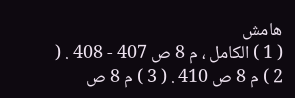هامش
( 1 ) الكامل ، م 8 ص 407 - 408 . ( 2 ) م 8 ص 410 . ( 3 ) م 8 ص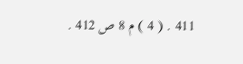411 . ( 4 ) م 8 ص 412 .